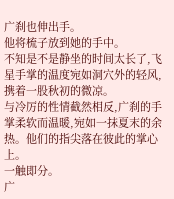广刹也伸出手。
他将梳子放到她的手中。
不知是不是静坐的时间太长了,飞星手掌的温度宛如洞穴外的轻风,携着一股秋初的微凉。
与冷厉的性情截然相反,广刹的手掌柔软而温暖,宛如一抹夏末的余热。他们的指尖落在彼此的掌心上。
一触即分。
广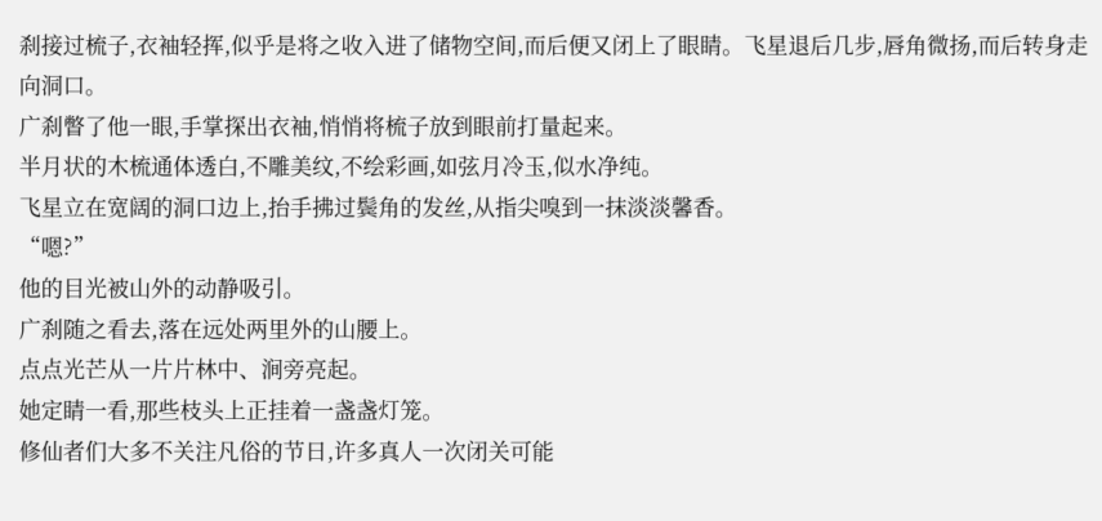刹接过梳子,衣袖轻挥,似乎是将之收入进了储物空间,而后便又闭上了眼睛。飞星退后几步,唇角微扬,而后转身走向洞口。
广刹瞥了他一眼,手掌探出衣袖,悄悄将梳子放到眼前打量起来。
半月状的木梳通体透白,不雕美纹,不绘彩画,如弦月冷玉,似水净纯。
飞星立在宽阔的洞口边上,抬手拂过鬓角的发丝,从指尖嗅到一抹淡淡馨香。
“嗯?”
他的目光被山外的动静吸引。
广刹随之看去,落在远处两里外的山腰上。
点点光芒从一片片林中、涧旁亮起。
她定睛一看,那些枝头上正挂着一盏盏灯笼。
修仙者们大多不关注凡俗的节日,许多真人一次闭关可能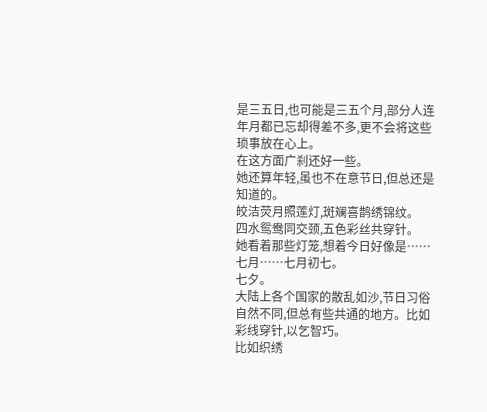是三五日,也可能是三五个月,部分人连年月都已忘却得差不多,更不会将这些琐事放在心上。
在这方面广刹还好一些。
她还算年轻,虽也不在意节日,但总还是知道的。
皎洁荧月照莲灯,斑斓喜鹊绣锦纹。
四水鸳鸯同交颈,五色彩丝共穿针。
她看着那些灯笼,想着今日好像是……
七月……七月初七。
七夕。
大陆上各个国家的散乱如沙,节日习俗自然不同,但总有些共通的地方。比如彩线穿针,以乞智巧。
比如织绣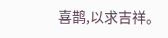喜鹊,以求吉祥。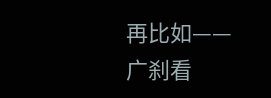再比如——
广刹看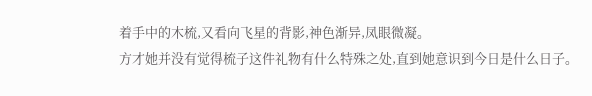着手中的木梳,又看向飞星的背影,神色渐异,凤眼微凝。
方才她并没有觉得梳子这件礼物有什么特殊之处,直到她意识到今日是什么日子。